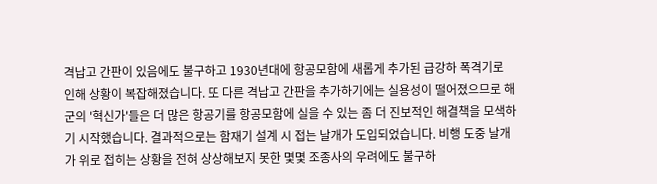격납고 간판이 있음에도 불구하고 1930년대에 항공모함에 새롭게 추가된 급강하 폭격기로 인해 상황이 복잡해졌습니다. 또 다른 격납고 간판을 추가하기에는 실용성이 떨어졌으므로 해군의 '혁신가'들은 더 많은 항공기를 항공모함에 실을 수 있는 좀 더 진보적인 해결책을 모색하기 시작했습니다. 결과적으로는 함재기 설계 시 접는 날개가 도입되었습니다. 비행 도중 날개가 위로 접히는 상황을 전혀 상상해보지 못한 몇몇 조종사의 우려에도 불구하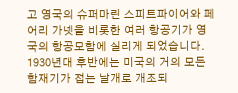고 영국의 슈퍼마린 스피트파이어와 페어리 가넷을 비롯한 여러 항공기가 영국의 항공모함에 실리게 되었습니다. 1930년대 후반에는 미국의 거의 모든 함재기가 접는 날개로 개조되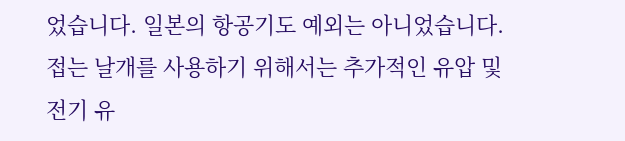었습니다. 일본의 항공기도 예외는 아니었습니다. 접는 날개를 사용하기 위해서는 추가적인 유압 및 전기 유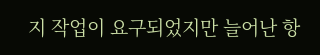지 작업이 요구되었지만 늘어난 항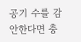공기 수를 감안한다면 충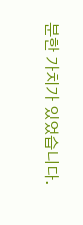분한 가치가 있었습니다.